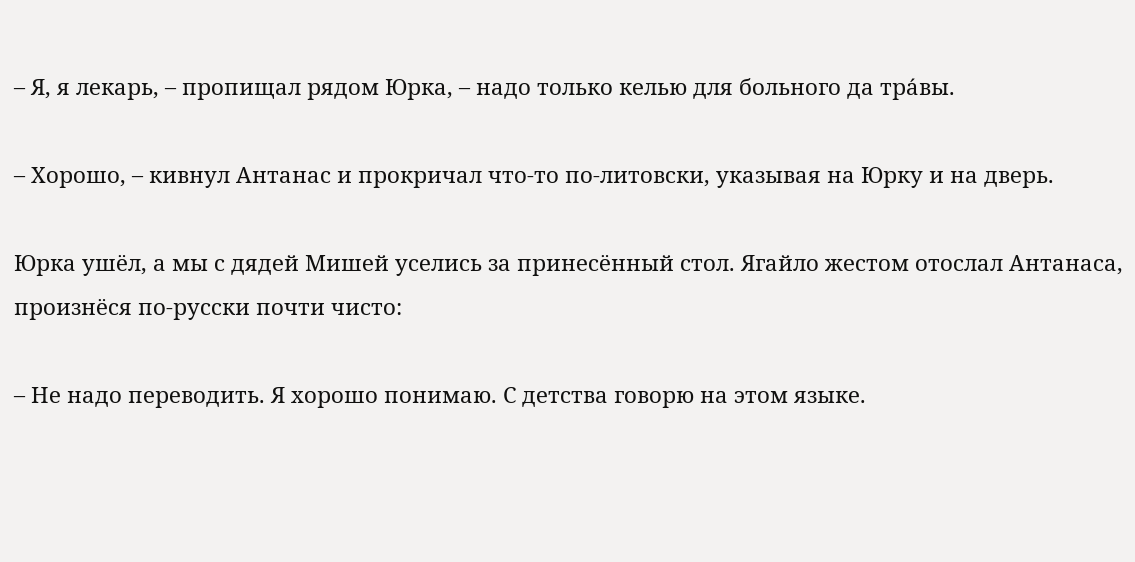– Я, я лекарь, – пропищал рядом Юрка, – надо только келью для больного да тра́вы.

– Хорошо, – кивнул Антанас и прокричал что-то по-литовски, указывая на Юрку и на дверь.

Юрка ушёл, а мы с дядей Мишей уселись за принесённый стол. Ягайло жестом отослал Антанаса, произнёся по-русски почти чисто:

– Не надо переводить. Я хорошо понимаю. С детства говорю на этом языке.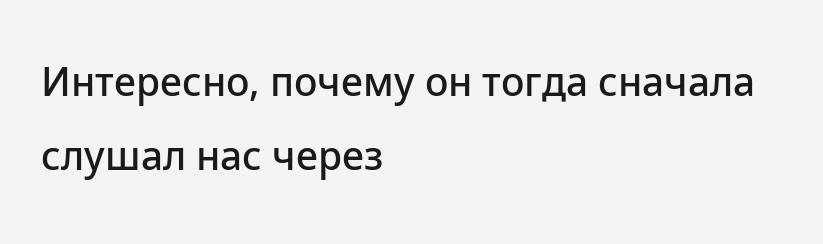Интересно, почему он тогда сначала слушал нас через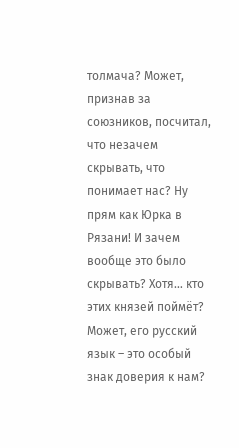толмача? Может, признав за союзников, посчитал, что незачем скрывать, что понимает нас? Ну прям как Юрка в Рязани! И зачем вообще это было скрывать? Хотя… кто этих князей поймёт? Может, его русский язык – это особый знак доверия к нам?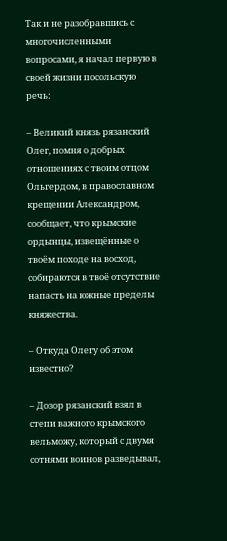Так и не разобравшись с многочисленными вопросами, я начал первую в своей жизни посольскую речь:

– Великий князь рязанский Олег, помня о добрых отношениях с твоим отцом Ольгердом, в православном крещении Александром, сообщает, что крымские ордынцы, извещённые о твоём походе на восход, собираются в твоё отсутствие напасть на южные пределы княжества.

– Откуда Олегу об этом известно?

– Дозор рязанский взял в степи важного крымского вельможу, который с двумя сотнями воинов разведывал,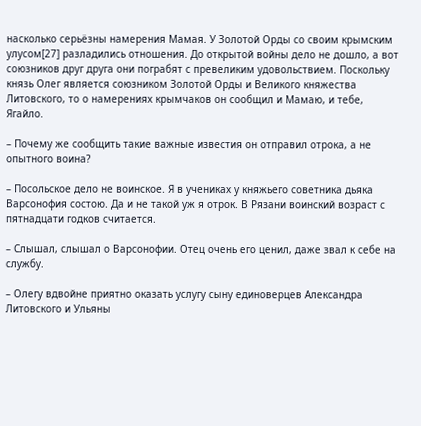насколько серьёзны намерения Мамая. У Золотой Орды со своим крымским улусом[27] разладились отношения. До открытой войны дело не дошло, а вот союзников друг друга они пограбят с превеликим удовольствием. Поскольку князь Олег является союзником Золотой Орды и Великого княжества Литовского, то о намерениях крымчаков он сообщил и Мамаю, и тебе, Ягайло.

– Почему же сообщить такие важные известия он отправил отрока, а не опытного воина?

– Посольское дело не воинское. Я в учениках у княжьего советника дьяка Варсонофия состою. Да и не такой уж я отрок. В Рязани воинский возраст с пятнадцати годков считается.

– Слышал, слышал о Варсонофии. Отец очень его ценил, даже звал к себе на службу.

– Олегу вдвойне приятно оказать услугу сыну единоверцев Александра Литовского и Ульяны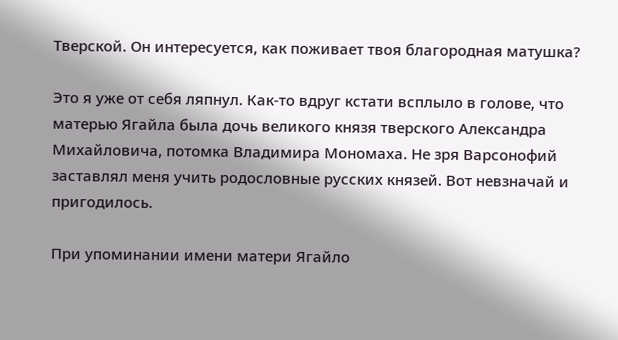Тверской. Он интересуется, как поживает твоя благородная матушка?

Это я уже от себя ляпнул. Как-то вдруг кстати всплыло в голове, что матерью Ягайла была дочь великого князя тверского Александра Михайловича, потомка Владимира Мономаха. Не зря Варсонофий заставлял меня учить родословные русских князей. Вот невзначай и пригодилось.

При упоминании имени матери Ягайло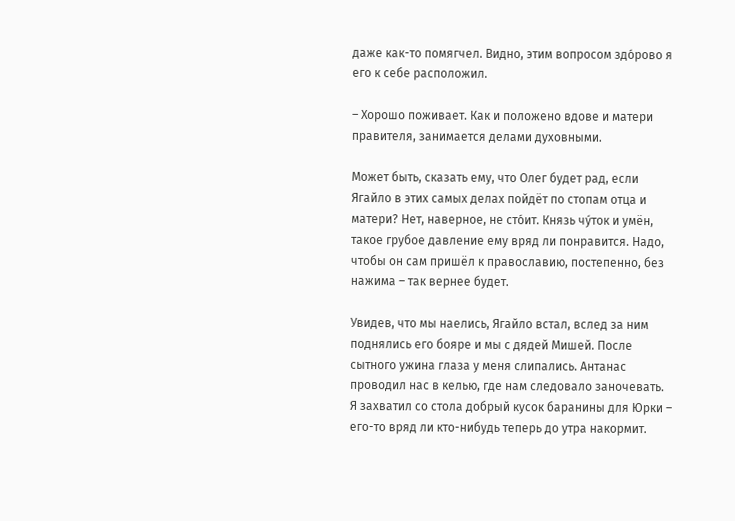даже как-то помягчел. Видно, этим вопросом здо́рово я его к себе расположил.

– Хорошо поживает. Как и положено вдове и матери правителя, занимается делами духовными.

Может быть, сказать ему, что Олег будет рад, если Ягайло в этих самых делах пойдёт по стопам отца и матери? Нет, наверное, не сто́ит. Князь чу́ток и умён, такое грубое давление ему вряд ли понравится. Надо, чтобы он сам пришёл к православию, постепенно, без нажима – так вернее будет.

Увидев, что мы наелись, Ягайло встал, вслед за ним поднялись его бояре и мы с дядей Мишей. После сытного ужина глаза у меня слипались. Антанас проводил нас в келью, где нам следовало заночевать. Я захватил со стола добрый кусок баранины для Юрки – его-то вряд ли кто-нибудь теперь до утра накормит.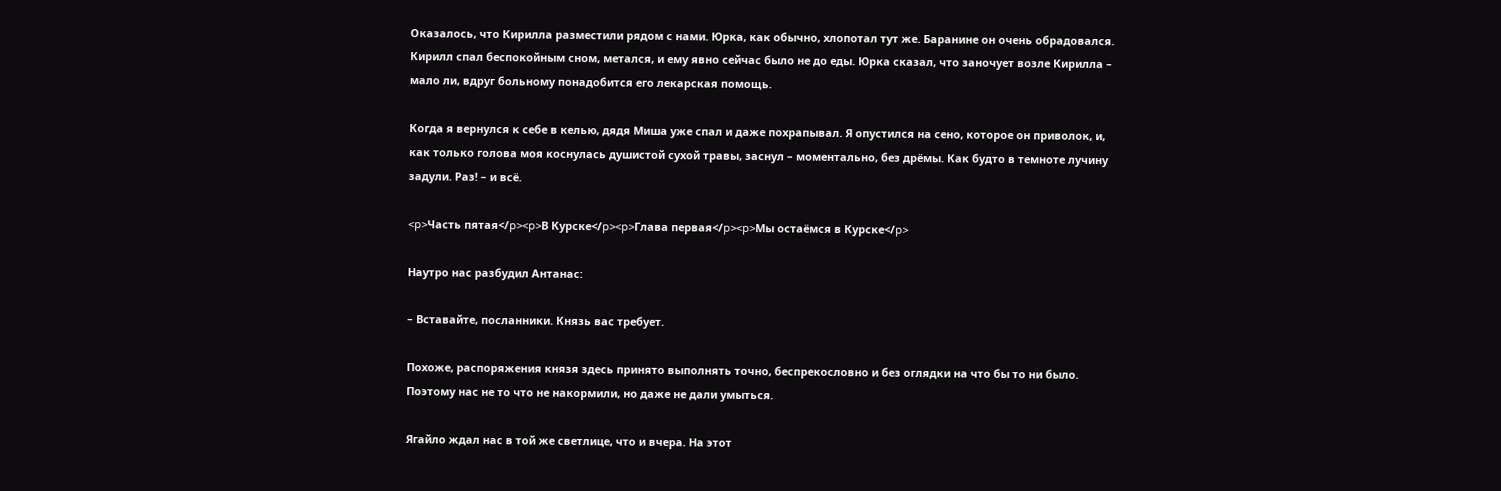Оказалось, что Кирилла разместили рядом с нами. Юрка, как обычно, хлопотал тут же. Баранине он очень обрадовался. Кирилл спал беспокойным сном, метался, и ему явно сейчас было не до еды. Юрка сказал, что заночует возле Кирилла – мало ли, вдруг больному понадобится его лекарская помощь.

Когда я вернулся к себе в келью, дядя Миша уже спал и даже похрапывал. Я опустился на сено, которое он приволок, и, как только голова моя коснулась душистой сухой травы, заснул – моментально, без дрёмы. Как будто в темноте лучину задули. Раз! – и всё.

<p>Часть пятая</p><p>В Курске</p><p>Глава первая</p><p>Мы остаёмся в Курске</p>

Наутро нас разбудил Антанас:

– Вставайте, посланники. Князь вас требует.

Похоже, распоряжения князя здесь принято выполнять точно, беспрекословно и без оглядки на что бы то ни было. Поэтому нас не то что не накормили, но даже не дали умыться.

Ягайло ждал нас в той же светлице, что и вчера. На этот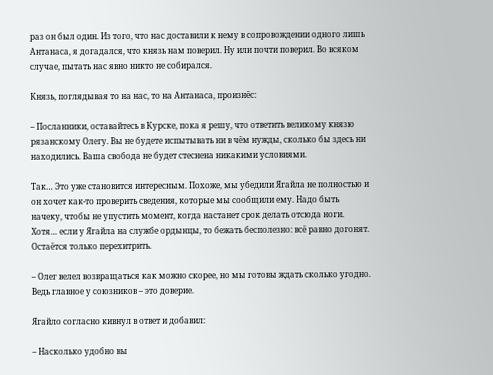раз он был один. Из того, что нас доставили к нему в сопровождении одного лишь Антанаса, я догадался, что князь нам поверил. Ну или почти поверил. Во всяком случае, пытать нас явно никто не собирался.

Князь, поглядывая то на нас, то на Антанаса, произнёс:

– Посланники, оставайтесь в Курске, пока я решу, что ответить великому князю рязанскому Олегу. Вы не будете испытывать ни в чём нужды, сколько бы здесь ни находились. Ваша свобода не будет стеснена никакими условиями.

Так… Это уже становится интересным. Похоже, мы убедили Ягайла не полностью и он хочет как-то проверить сведения, которые мы сообщили ему. Надо быть начеку, чтобы не упустить момент, когда настанет срок делать отсюда ноги. Хотя… если у Ягайла на службе ордынцы, то бежать бесполезно: всё равно догонят. Остаётся только перехитрить.

– Олег велел возвращаться как можно скорее, но мы готовы ждать сколько угодно. Ведь главное у союзников – это доверие.

Ягайло согласно кивнул в ответ и добавил:

– Насколько удобно вы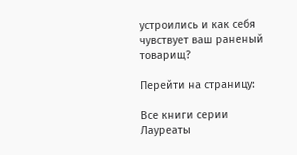устроились и как себя чувствует ваш раненый товарищ?

Перейти на страницу:

Все книги серии Лауреаты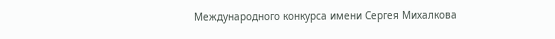Международного конкурса имени Сергея Михалкова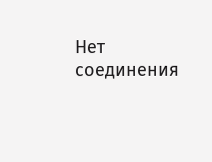Нет соединения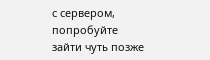с сервером, попробуйте зайти чуть позже